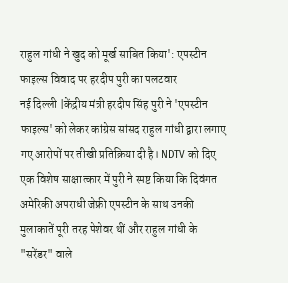राहुल गांधी ने खुद को मूर्ख साबित किया': एपस्टीन फाइल्स विवाद पर हरदीप पुरी का पलटवार
नई दिल्ली |केंद्रीय मंत्री हरदीप सिंह पुरी ने 'एपस्टीन फाइल्स' को लेकर कांग्रेस सांसद राहुल गांधी द्वारा लगाए गए आरोपों पर तीखी प्रतिक्रिया दी है। NDTV को दिए एक विशेष साक्षात्कार में पुरी ने स्पष्ट किया कि दिवंगत अमेरिकी अपराधी जेफ्री एपस्टीन के साथ उनकी मुलाकातें पूरी तरह पेशेवर थीं और राहुल गांधी के "सरेंडर" वाले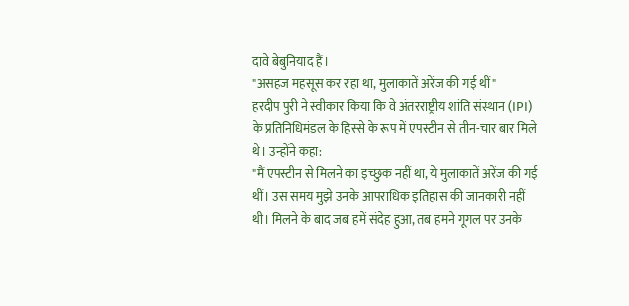दावे बेबुनियाद हैं।
"असहज महसूस कर रहा था, मुलाकातें अरेंज की गई थीं"
हरदीप पुरी ने स्वीकार किया कि वे अंतरराष्ट्रीय शांति संस्थान (IPI) के प्रतिनिधिमंडल के हिस्से के रूप में एपस्टीन से तीन-चार बार मिले थे। उन्होंने कहा:
"मैं एपस्टीन से मिलने का इच्छुक नहीं था, ये मुलाकातें अरेंज की गई थीं। उस समय मुझे उनके आपराधिक इतिहास की जानकारी नहीं थी। मिलने के बाद जब हमें संदेह हुआ, तब हमने गूगल पर उनके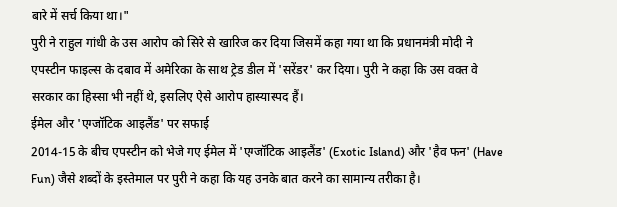बारे में सर्च किया था।"
पुरी ने राहुल गांधी के उस आरोप को सिरे से खारिज कर दिया जिसमें कहा गया था कि प्रधानमंत्री मोदी ने एपस्टीन फाइल्स के दबाव में अमेरिका के साथ ट्रेड डील में 'सरेंडर' कर दिया। पुरी ने कहा कि उस वक्त वे सरकार का हिस्सा भी नहीं थे, इसलिए ऐसे आरोप हास्यास्पद हैं।
ईमेल और 'एग्जॉटिक आइलैंड' पर सफाई
2014-15 के बीच एपस्टीन को भेजे गए ईमेल में 'एग्जॉटिक आइलैंड' (Exotic Island) और 'हैव फन' (Have Fun) जैसे शब्दों के इस्तेमाल पर पुरी ने कहा कि यह उनके बात करने का सामान्य तरीका है।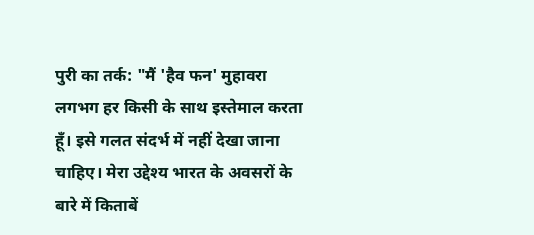पुरी का तर्क: "मैं 'हैव फन' मुहावरा लगभग हर किसी के साथ इस्तेमाल करता हूँ। इसे गलत संदर्भ में नहीं देखा जाना चाहिए। मेरा उद्देश्य भारत के अवसरों के बारे में किताबें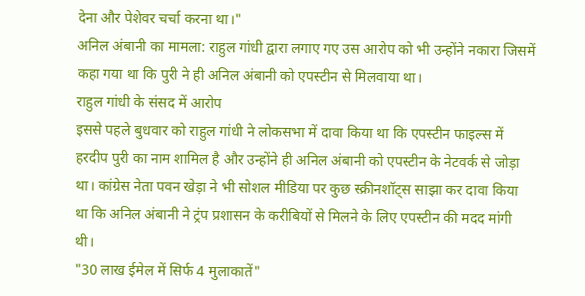देना और पेशेवर चर्चा करना था।"
अनिल अंबानी का मामला: राहुल गांधी द्वारा लगाए गए उस आरोप को भी उन्होंने नकारा जिसमें कहा गया था कि पुरी ने ही अनिल अंबानी को एपस्टीन से मिलवाया था।
राहुल गांधी के संसद में आरोप
इससे पहले बुधवार को राहुल गांधी ने लोकसभा में दावा किया था कि एपस्टीन फाइल्स में हरदीप पुरी का नाम शामिल है और उन्होंने ही अनिल अंबानी को एपस्टीन के नेटवर्क से जोड़ा था। कांग्रेस नेता पवन खेड़ा ने भी सोशल मीडिया पर कुछ स्क्रीनशॉट्स साझा कर दावा किया था कि अनिल अंबानी ने ट्रंप प्रशासन के करीबियों से मिलने के लिए एपस्टीन की मदद मांगी थी।
"30 लाख ईमेल में सिर्फ 4 मुलाकातें"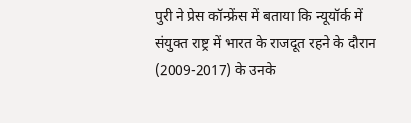पुरी ने प्रेस कॉन्फ्रेंस में बताया कि न्यूयॉर्क में संयुक्त राष्ट्र में भारत के राजदूत रहने के दौरान (2009-2017) के उनके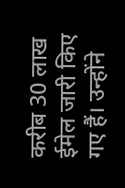करीब 30 लाख ईमेल जारी किए गए हैं। उन्होंने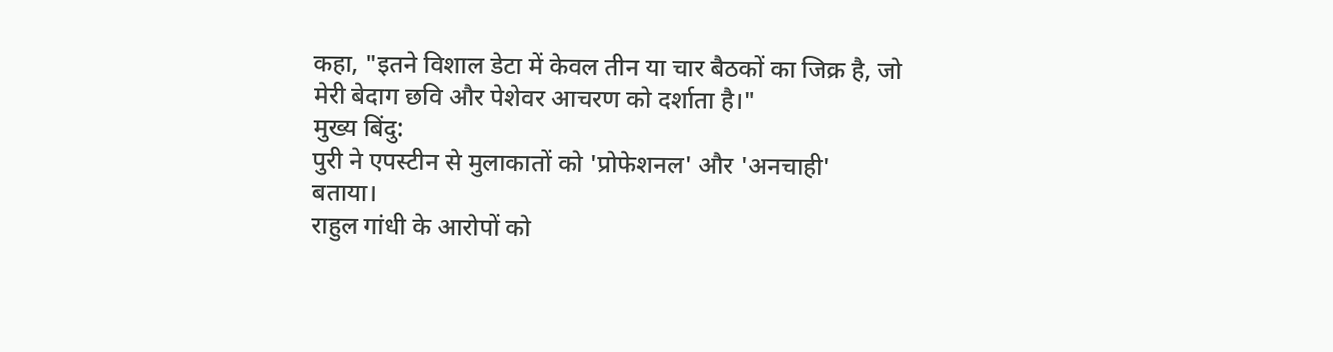कहा, "इतने विशाल डेटा में केवल तीन या चार बैठकों का जिक्र है, जो मेरी बेदाग छवि और पेशेवर आचरण को दर्शाता है।"
मुख्य बिंदु:
पुरी ने एपस्टीन से मुलाकातों को 'प्रोफेशनल' और 'अनचाही' बताया।
राहुल गांधी के आरोपों को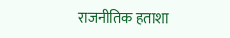राजनीतिक हताशा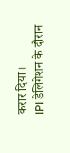करार दिया।
IPI डेलिगेशन के दौरान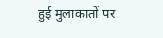हुई मुलाकातों पर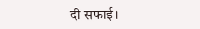दी सफाई।